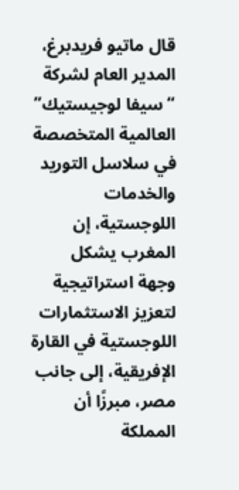قال ماتيو فريدبرغ، المدير العام لشركة “سيفا لوجيستيك” العالمية المتخصصة في سلاسل التوريد والخدمات اللوجستية، إن المغرب يشكل وجهة استراتيجية لتعزيز الاستثمارات اللوجستية في القارة الإفريقية، إلى جانب مصر، مبرزًا أن المملكة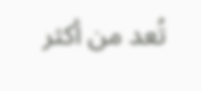تُعد من أكثر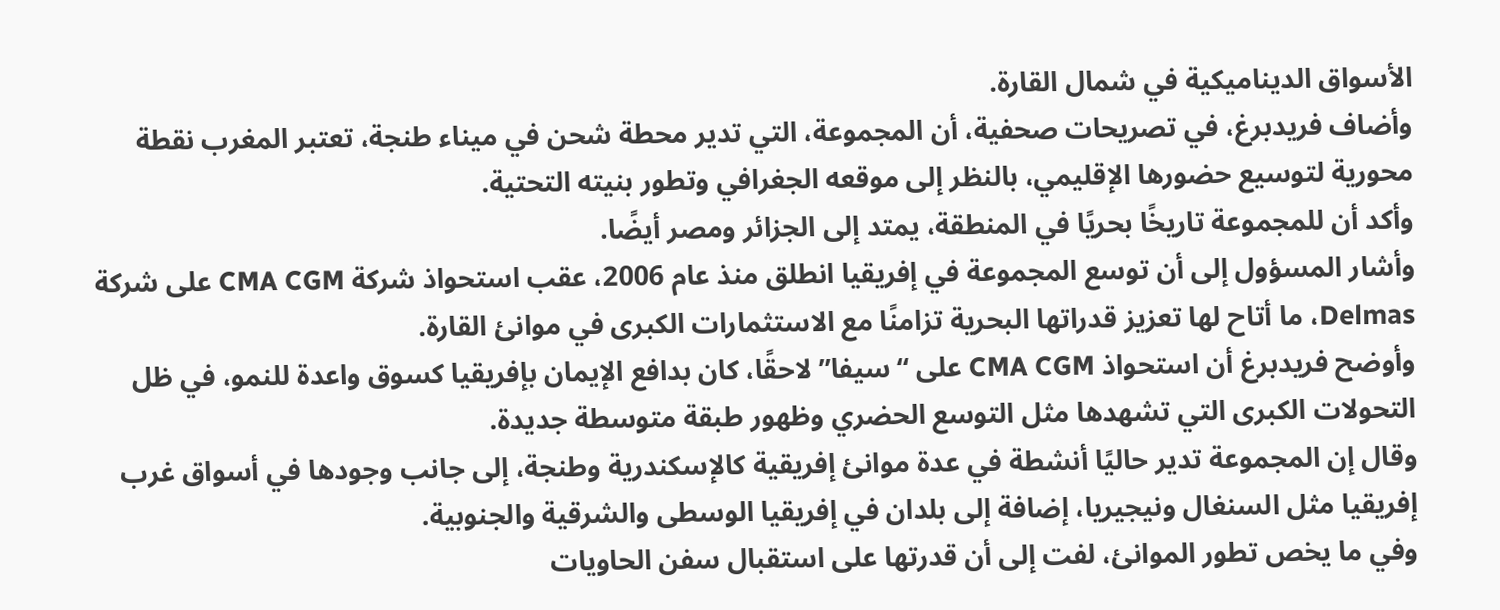الأسواق الديناميكية في شمال القارة.
وأضاف فريدبرغ، في تصريحات صحفية، أن المجموعة، التي تدير محطة شحن في ميناء طنجة، تعتبر المغرب نقطة محورية لتوسيع حضورها الإقليمي، بالنظر إلى موقعه الجغرافي وتطور بنيته التحتية.
وأكد أن للمجموعة تاريخًا بحريًا في المنطقة، يمتد إلى الجزائر ومصر أيضًا.
وأشار المسؤول إلى أن توسع المجموعة في إفريقيا انطلق منذ عام 2006، عقب استحواذ شركة CMA CGM على شركة Delmas، ما أتاح لها تعزيز قدراتها البحرية تزامنًا مع الاستثمارات الكبرى في موانئ القارة.
وأوضح فريدبرغ أن استحواذ CMA CGM على “سيفا” لاحقًا، كان بدافع الإيمان بإفريقيا كسوق واعدة للنمو، في ظل التحولات الكبرى التي تشهدها مثل التوسع الحضري وظهور طبقة متوسطة جديدة.
وقال إن المجموعة تدير حاليًا أنشطة في عدة موانئ إفريقية كالإسكندرية وطنجة، إلى جانب وجودها في أسواق غرب إفريقيا مثل السنغال ونيجيريا، إضافة إلى بلدان في إفريقيا الوسطى والشرقية والجنوبية.
وفي ما يخص تطور الموانئ، لفت إلى أن قدرتها على استقبال سفن الحاويات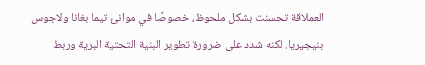العملاقة تحسنت بشكل ملحوظ، خصوصًا في موانئ تيما بغانا ولاجوس بنيجيريا. لكنه شدد على ضرورة تطوير البنية التحتية البرية وربط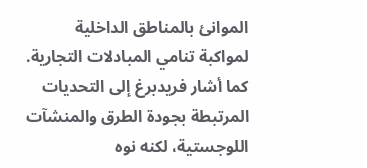الموانئ بالمناطق الداخلية لمواكبة تنامي المبادلات التجارية.
كما أشار فريدبرغ إلى التحديات المرتبطة بجودة الطرق والمنشآت اللوجستية، لكنه نوه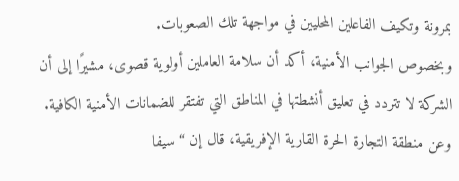بمرونة وتكيف الفاعلين المحليين في مواجهة تلك الصعوبات.
وبخصوص الجوانب الأمنية، أكد أن سلامة العاملين أولوية قصوى، مشيرًا إلى أن الشركة لا تتردد في تعليق أنشطتها في المناطق التي تفتقر للضمانات الأمنية الكافية.
وعن منطقة التجارة الحرة القارية الإفريقية، قال إن “سيفا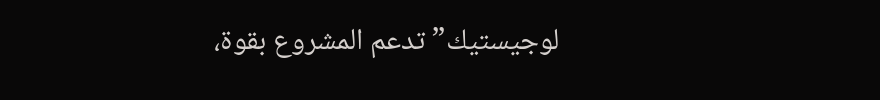لوجيستيك” تدعم المشروع بقوة،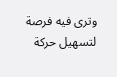وترى فيه فرصة لتسهيل حركة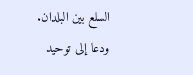السلع بين البلدان. ودعا إلى توحيد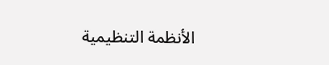الأنظمة التنظيمية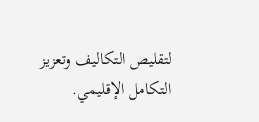لتقليص التكاليف وتعزيز التكامل الإقليمي.